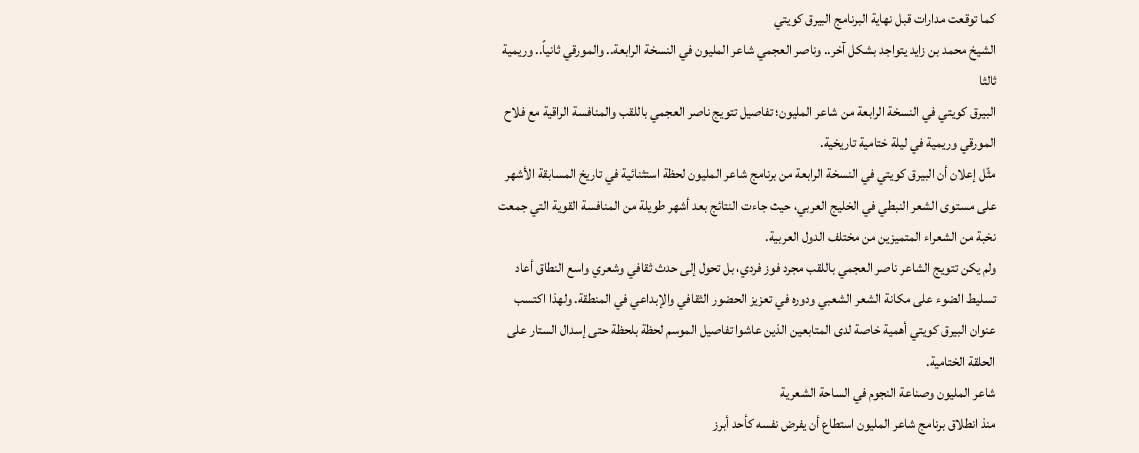كما توقعت مدارات قبل نهاية البرنامج البيرق كويتي
الشيخ محمد بن زايد يتواجد بشكل آخر.. وناصر العجمي شاعر المليون في النسخة الرابعة.. والمورقي ثانياً.. وريمية ثالثا
البيرق كويتي في النسخة الرابعة من شاعر المليون؛ تفاصيل تتويج ناصر العجمي باللقب والمنافسة الراقية مع فلاح المورقي وريمية في ليلة ختامية تاريخية.
مثّل إعلان أن البيرق كويتي في النسخة الرابعة من برنامج شاعر المليون لحظة استثنائية في تاريخ المسابقة الأشهر على مستوى الشعر النبطي في الخليج العربي، حيث جاءت النتائج بعد أشهر طويلة من المنافسة القوية التي جمعت نخبة من الشعراء المتميزين من مختلف الدول العربية.
ولم يكن تتويج الشاعر ناصر العجمي باللقب مجرد فوز فردي، بل تحول إلى حدث ثقافي وشعري واسع النطاق أعاد تسليط الضوء على مكانة الشعر الشعبي ودوره في تعزيز الحضور الثقافي والإبداعي في المنطقة. ولهذا اكتسب عنوان البيرق كويتي أهمية خاصة لدى المتابعين الذين عاشوا تفاصيل الموسم لحظة بلحظة حتى إسدال الستار على الحلقة الختامية.
شاعر المليون وصناعة النجوم في الساحة الشعرية
منذ انطلاق برنامج شاعر المليون استطاع أن يفرض نفسه كأحد أبرز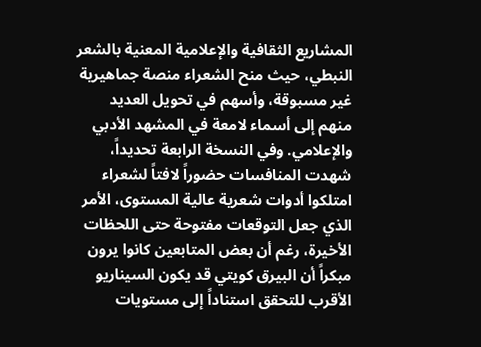المشاريع الثقافية والإعلامية المعنية بالشعر النبطي، حيث منح الشعراء منصة جماهيرية غير مسبوقة، وأسهم في تحويل العديد منهم إلى أسماء لامعة في المشهد الأدبي والإعلامي. وفي النسخة الرابعة تحديداً، شهدت المنافسات حضوراً لافتاً لشعراء امتلكوا أدوات شعرية عالية المستوى، الأمر الذي جعل التوقعات مفتوحة حتى اللحظات الأخيرة، رغم أن بعض المتابعين كانوا يرون مبكراً أن البيرق كويتي قد يكون السيناريو الأقرب للتحقق استناداً إلى مستويات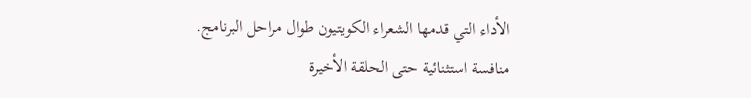الأداء التي قدمها الشعراء الكويتيون طوال مراحل البرنامج.
منافسة استثنائية حتى الحلقة الأخيرة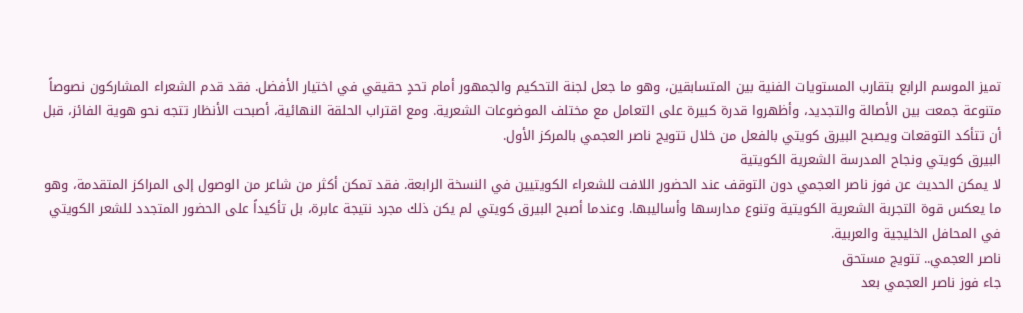تميز الموسم الرابع بتقارب المستويات الفنية بين المتسابقين، وهو ما جعل لجنة التحكيم والجمهور أمام تحدٍ حقيقي في اختيار الأفضل. فقد قدم الشعراء المشاركون نصوصاً متنوعة جمعت بين الأصالة والتجديد، وأظهروا قدرة كبيرة على التعامل مع مختلف الموضوعات الشعرية. ومع اقتراب الحلقة النهائية، أصبحت الأنظار تتجه نحو هوية الفائز، قبل أن تتأكد التوقعات ويصبح البيرق كويتي بالفعل من خلال تتويج ناصر العجمي بالمركز الأول.
البيرق كويتي ونجاح المدرسة الشعرية الكويتية
لا يمكن الحديث عن فوز ناصر العجمي دون التوقف عند الحضور اللافت للشعراء الكويتيين في النسخة الرابعة. فقد تمكن أكثر من شاعر من الوصول إلى المراكز المتقدمة، وهو ما يعكس قوة التجربة الشعرية الكويتية وتنوع مدارسها وأساليبها. وعندما أصبح البيرق كويتي لم يكن ذلك مجرد نتيجة عابرة، بل تأكيداً على الحضور المتجدد للشعر الكويتي في المحافل الخليجية والعربية.
ناصر العجمي.. تتويج مستحق
جاء فوز ناصر العجمي بعد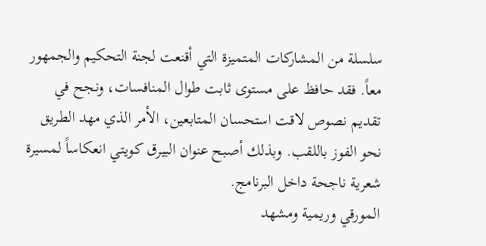سلسلة من المشاركات المتميزة التي أقنعت لجنة التحكيم والجمهور معاً. فقد حافظ على مستوى ثابت طوال المنافسات، ونجح في تقديم نصوص لاقت استحسان المتابعين، الأمر الذي مهد الطريق نحو الفوز باللقب. وبذلك أصبح عنوان البيرق كويتي انعكاساً لمسيرة شعرية ناجحة داخل البرنامج.
المورقي وريمية ومشهد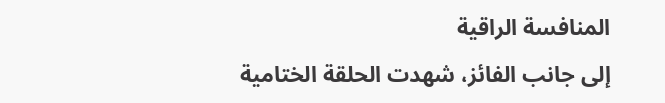المنافسة الراقية
إلى جانب الفائز، شهدت الحلقة الختامية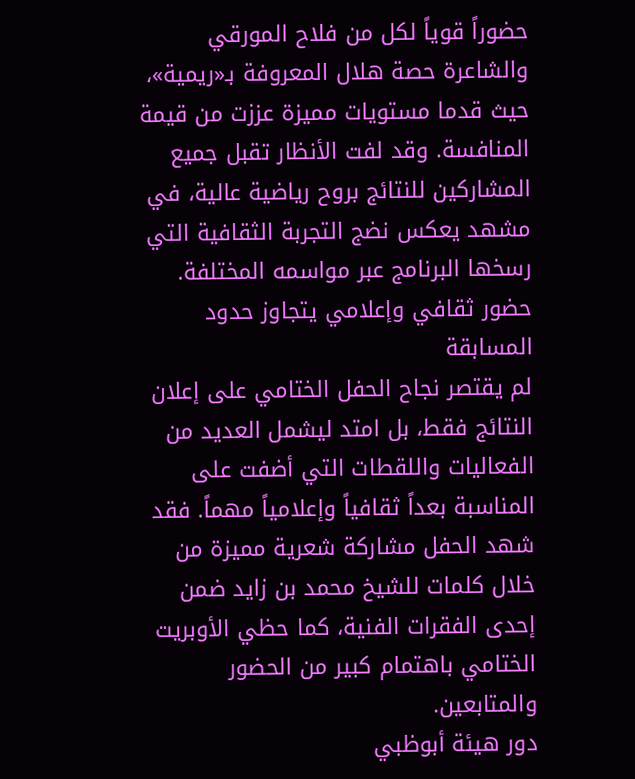حضوراً قوياً لكل من فلاح المورقي والشاعرة حصة هلال المعروفة بـ«ريمية»، حيث قدما مستويات مميزة عززت من قيمة المنافسة. وقد لفت الأنظار تقبل جميع المشاركين للنتائج بروح رياضية عالية، في مشهد يعكس نضج التجربة الثقافية التي رسخها البرنامج عبر مواسمه المختلفة.
حضور ثقافي وإعلامي يتجاوز حدود المسابقة
لم يقتصر نجاح الحفل الختامي على إعلان النتائج فقط، بل امتد ليشمل العديد من الفعاليات واللقطات التي أضفت على المناسبة بعداً ثقافياً وإعلامياً مهماً. فقد شهد الحفل مشاركة شعرية مميزة من خلال كلمات للشيخ محمد بن زايد ضمن إحدى الفقرات الفنية، كما حظي الأوبريت الختامي باهتمام كبير من الحضور والمتابعين.
دور هيئة أبوظبي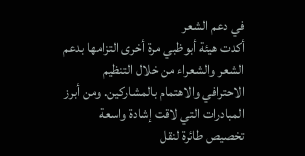في دعم الشعر
أكدت هيئة أبوظبي مرة أخرى التزامها بدعم الشعر والشعراء من خلال التنظيم الاحترافي والاهتمام بالمشاركين. ومن أبرز المبادرات التي لاقت إشادة واسعة تخصيص طائرة لنقل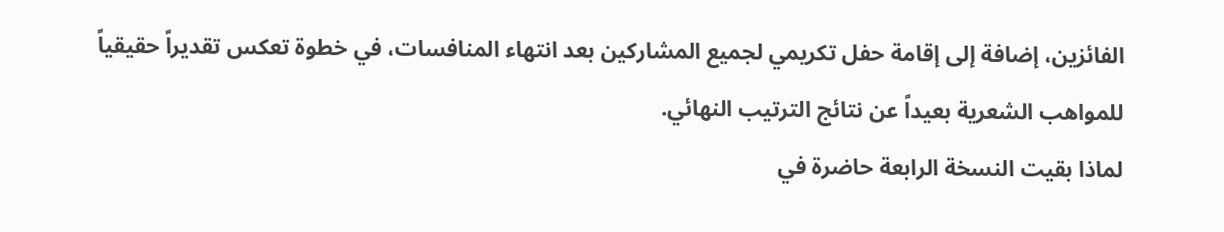الفائزين، إضافة إلى إقامة حفل تكريمي لجميع المشاركين بعد انتهاء المنافسات، في خطوة تعكس تقديراً حقيقياً للمواهب الشعرية بعيداً عن نتائج الترتيب النهائي.
لماذا بقيت النسخة الرابعة حاضرة في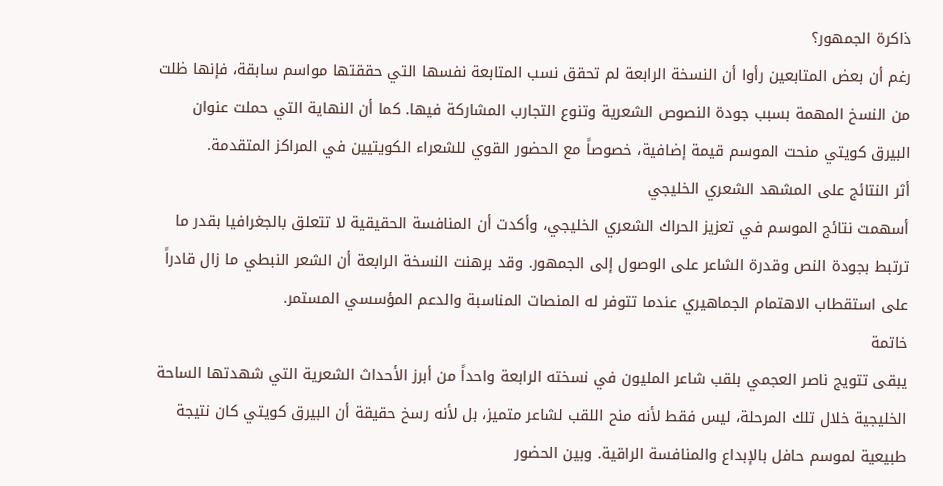ذاكرة الجمهور؟
رغم أن بعض المتابعين رأوا أن النسخة الرابعة لم تحقق نسب المتابعة نفسها التي حققتها مواسم سابقة، فإنها ظلت من النسخ المهمة بسبب جودة النصوص الشعرية وتنوع التجارب المشاركة فيها. كما أن النهاية التي حملت عنوان البيرق كويتي منحت الموسم قيمة إضافية، خصوصاً مع الحضور القوي للشعراء الكويتيين في المراكز المتقدمة.
أثر النتائج على المشهد الشعري الخليجي
أسهمت نتائج الموسم في تعزيز الحراك الشعري الخليجي، وأكدت أن المنافسة الحقيقية لا تتعلق بالجغرافيا بقدر ما ترتبط بجودة النص وقدرة الشاعر على الوصول إلى الجمهور. وقد برهنت النسخة الرابعة أن الشعر النبطي ما زال قادراً على استقطاب الاهتمام الجماهيري عندما تتوفر له المنصات المناسبة والدعم المؤسسي المستمر.
خاتمة
يبقى تتويج ناصر العجمي بلقب شاعر المليون في نسخته الرابعة واحداً من أبرز الأحداث الشعرية التي شهدتها الساحة الخليجية خلال تلك المرحلة، ليس فقط لأنه منح اللقب لشاعر متميز، بل لأنه رسخ حقيقة أن البيرق كويتي كان نتيجة طبيعية لموسم حافل بالإبداع والمنافسة الراقية. وبين الحضور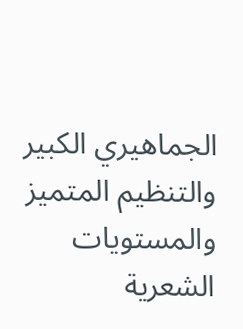الجماهيري الكبير والتنظيم المتميز والمستويات الشعرية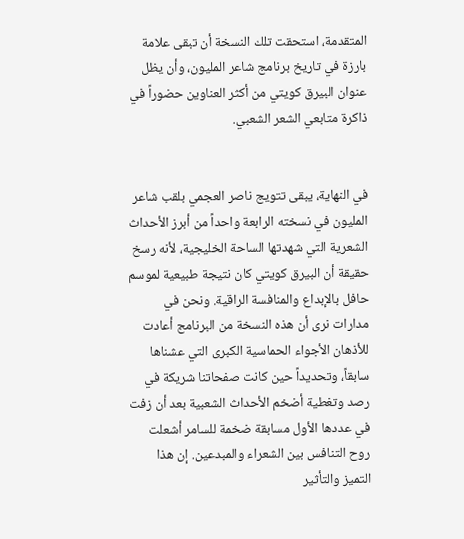المتقدمة، استحقت تلك النسخة أن تبقى علامة بارزة في تاريخ برنامج شاعر المليون، وأن يظل عنوان البيرق كويتي من أكثر العناوين حضوراً في ذاكرة متابعي الشعر الشعبي.


في النهاية، يبقى تتويج ناصر العجمي بلقب شاعر المليون في نسخته الرابعة واحداً من أبرز الأحداث الشعرية التي شهدتها الساحة الخليجية، لأنه رسخ حقيقة أن البيرق كويتي كان نتيجة طبيعية لموسم حافل بالإبداع والمنافسة الراقية. ونحن في مدارات نرى أن هذه النسخة من البرنامج أعادت للأذهان الأجواء الحماسية الكبرى التي عشناها سابقاً، وتحديداً حين كانت صفحاتنا شريكة في رصد وتغطية أضخم الأحداث الشعبية بعد أن زفت في عددها الأول مسابقة ضخمة للسامر أشعلت روح التنافس بين الشعراء والمبدعين. إن هذا التميز والتأثير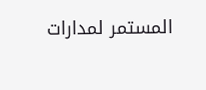المستمر لمدارات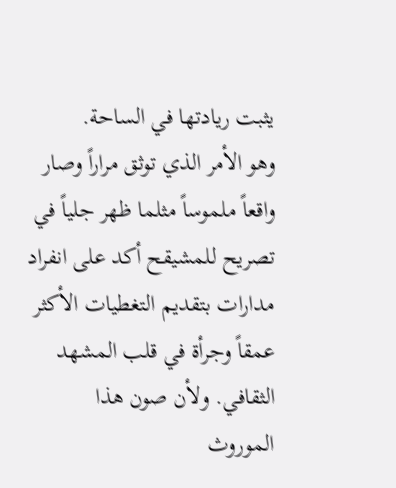يثبت ريادتها في الساحة.
وهو الأمر الذي توثق مراراً وصار واقعاً ملموساً مثلما ظهر جلياً في تصريح للمشيقح أكد على انفراد مدارات بتقديم التغطيات الأكثر عمقاً وجرأة في قلب المشهد الثقافي. ولأن صون هذا الموروث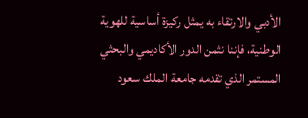الأدبي والارتقاء به يمثل ركيزة أساسية للهوية الوطنية، فإننا نثمن الدور الأكاديمي والبحثي المستمر الذي تقدمه جامعة الملك سعود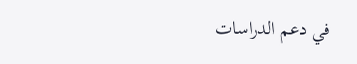في دعم الدراسات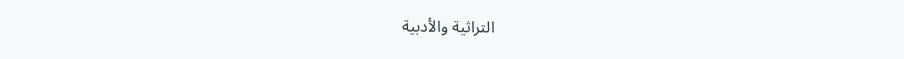التراثية والأدبية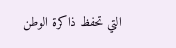التي تحفظ ذاكرة الوطن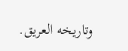وتاريخه العريق.